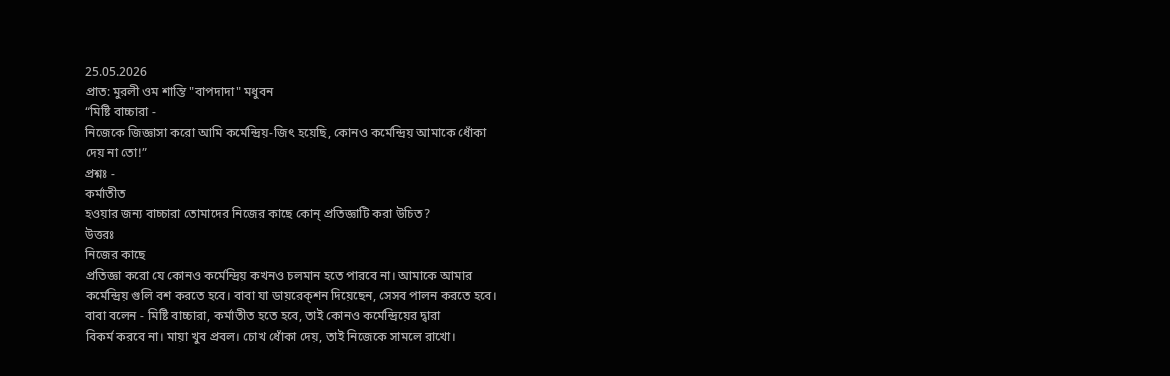25.05.2026
প্রাত: মুরলী ওম শান্তি "বাপদাদা" মধুবন
“মিষ্টি বাচ্চারা -
নিজেকে জিজ্ঞাসা করো আমি কর্মেন্দ্রিয়-জিৎ হয়েছি, কোনও কর্মেন্দ্রিয় আমাকে ধোঁকা
দেয় না তো!”
প্রশ্নঃ -
কর্মাতীত
হওয়ার জন্য বাচ্চারা তোমাদের নিজের কাছে কোন্ প্রতিজ্ঞাটি করা উচিত?
উত্তরঃ
নিজের কাছে
প্রতিজ্ঞা করো যে কোনও কর্মেন্দ্রিয় কখনও চলমান হতে পারবে না। আমাকে আমার
কর্মেন্দ্রিয় গুলি বশ করতে হবে। বাবা যা ডায়রেক্শন দিয়েছেন, সেসব পালন করতে হবে।
বাবা বলেন - মিষ্টি বাচ্চারা, কর্মাতীত হতে হবে, তাই কোনও কর্মেন্দ্রিয়ের দ্বারা
বিকর্ম করবে না। মায়া খুব প্রবল। চোখ ধোঁকা দেয়, তাই নিজেকে সামলে রাখো।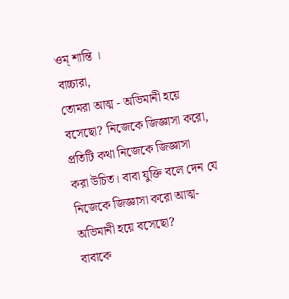ওম্ শান্তি ।
বাচ্চারা,
তোমরা আত্ম - অভিমানী হয়ে বসেছো? নিজেকে জিজ্ঞাসা করো, প্রতিটি কথা নিজেকে জিজ্ঞাসা
করা উচিত। বাবা যুক্তি বলে দেন যে নিজেকে জিজ্ঞাসা করো আত্ম-অভিমানী হয়ে বসেছো?
বাবাকে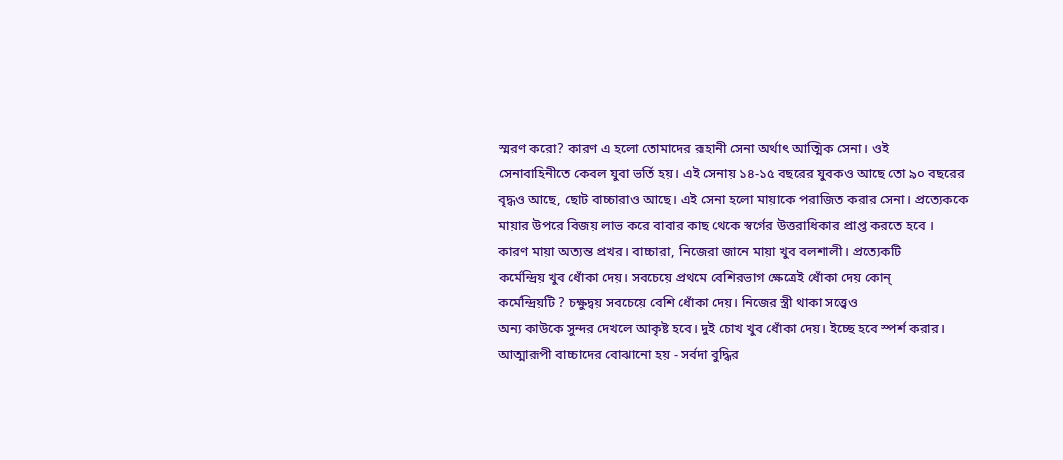স্মরণ করো? কারণ এ হলো তোমাদের রূহানী সেনা অর্থাৎ আত্মিক সেনা। ওই
সেনাবাহিনীতে কেবল যুবা ভর্তি হয়। এই সেনায় ১৪-১৫ বছরের যুবকও আছে তো ৯০ বছরের
বৃদ্ধও আছে, ছোট বাচ্চারাও আছে। এই সেনা হলো মায়াকে পরাজিত করার সেনা। প্রত্যেককে
মায়ার উপরে বিজয় লাভ করে বাবার কাছ থেকে স্বর্গের উত্তরাধিকার প্রাপ্ত করতে হবে ।
কারণ মায়া অত্যন্ত প্রখর। বাচ্চারা, নিজেরা জানে মায়া খুব বলশালী। প্রত্যেকটি
কর্মেন্দ্রিয় খুব ধোঁকা দেয়। সবচেয়ে প্রথমে বেশিরভাগ ক্ষেত্রেই ধোঁকা দেয় কোন্
কর্মেন্দ্রিয়টি ? চক্ষুদ্বয় সবচেয়ে বেশি ধোঁকা দেয়। নিজের স্ত্রী থাকা সত্ত্বেও
অন্য কাউকে সুন্দর দেখলে আকৃষ্ট হবে। দুই চোখ খুব ধোঁকা দেয়। ইচ্ছে হবে স্পর্শ করার।
আত্মারূপী বাচ্চাদের বোঝানো হয় - সর্বদা বুদ্ধির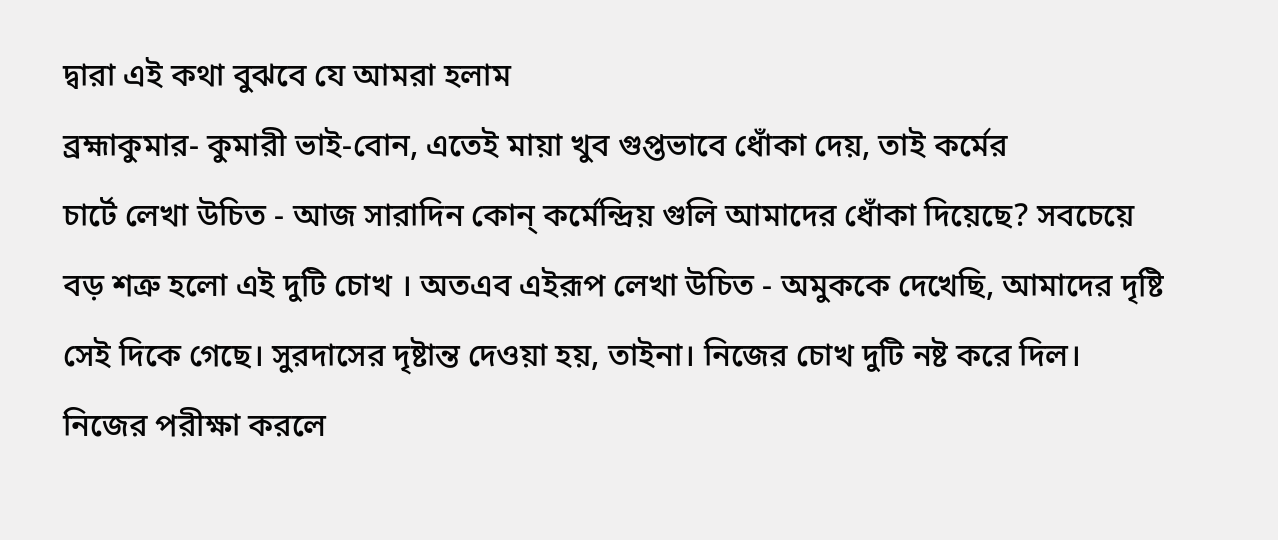দ্বারা এই কথা বুঝবে যে আমরা হলাম
ব্রহ্মাকুমার- কুমারী ভাই-বোন, এতেই মায়া খুব গুপ্তভাবে ধোঁকা দেয়, তাই কর্মের
চার্টে লেখা উচিত - আজ সারাদিন কোন্ কর্মেন্দ্রিয় গুলি আমাদের ধোঁকা দিয়েছে? সবচেয়ে
বড় শত্রু হলো এই দুটি চোখ । অতএব এইরূপ লেখা উচিত - অমুককে দেখেছি, আমাদের দৃষ্টি
সেই দিকে গেছে। সুরদাসের দৃষ্টান্ত দেওয়া হয়, তাইনা। নিজের চোখ দুটি নষ্ট করে দিল।
নিজের পরীক্ষা করলে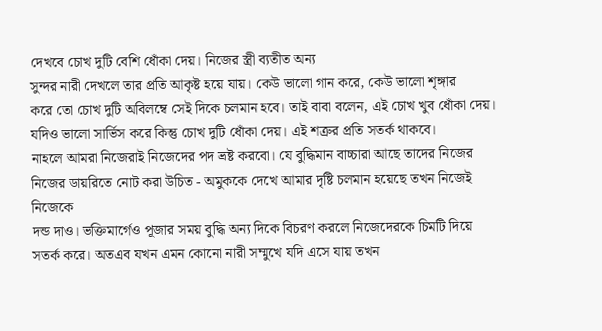দেখবে চোখ দুটি বেশি ধোঁকা দেয়। নিজের স্ত্রী ব্যতীত অন্য
সুন্দর নারী দেখলে তার প্রতি আকৃষ্ট হয়ে যায়। কেউ ভালো গান করে, কেউ ভালো শৃঙ্গার
করে তো চোখ দুটি অবিলম্বে সেই দিকে চলমান হবে। তাই বাবা বলেন, এই চোখ খুব ধোঁকা দেয়।
যদিও ভালো সার্ভিস করে কিন্তু চোখ দুটি ধোঁকা দেয়। এই শত্রুর প্রতি সতর্ক থাকবে।
নাহলে আমরা নিজেরাই নিজেদের পদ ভ্রষ্ট করবো। যে বুদ্ধিমান বাচ্চারা আছে তাদের নিজের
নিজের ডায়রিতে নোট করা উচিত - অমুককে দেখে আমার দৃষ্টি চলমান হয়েছে তখন নিজেই নিজেকে
দন্ড দাও। ভক্তিমার্গেও পূজার সময় বুদ্ধি অন্য দিকে বিচরণ করলে নিজেদেরকে চিমটি দিয়ে
সতর্ক করে। অতএব যখন এমন কোনো নারী সম্মুখে যদি এসে যায় তখন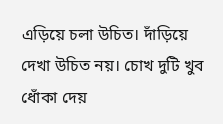এড়িয়ে চলা উচিত। দাঁড়িয়ে
দেখা উচিত নয়। চোখ দুটি খুব ধোঁকা দেয়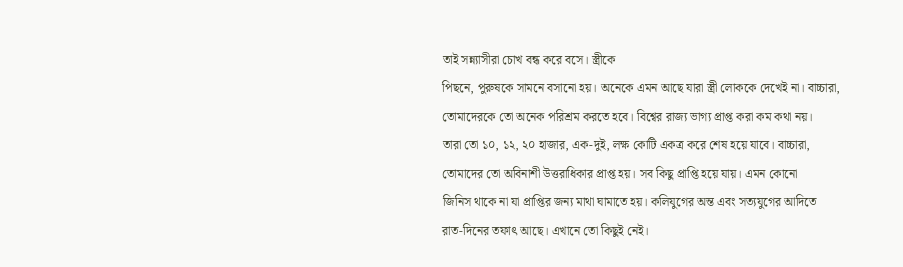তাই সন্ন্যাসীরা চোখ বন্ধ করে বসে। স্ত্রীকে
পিছনে, পুরুষকে সামনে বসানো হয়। অনেকে এমন আছে যারা স্ত্রী লোককে দেখেই না। বাচ্চারা,
তোমাদেরকে তো অনেক পরিশ্রম করতে হবে। বিশ্বের রাজ্য ভাগ্য প্রাপ্ত করা কম কথা নয়।
তারা তো ১০, ১২, ২০ হাজার, এক-দুই, লক্ষ কোটি একত্র করে শেষ হয়ে যাবে। বাচ্চারা,
তোমাদের তো অবিনাশী উত্তরাধিকার প্রাপ্ত হয়। সব কিছু প্রাপ্তি হয়ে যায়। এমন কোনো
জিনিস থাকে না যা প্রাপ্তির জন্য মাথা ঘামাতে হয়। কলিযুগের অন্ত এবং সত্যযুগের আদিতে
রাত-দিনের তফাৎ আছে। এখানে তো কিছুই নেই।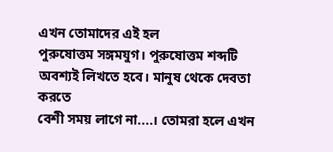এখন তোমাদের এই হল
পুরুষোত্তম সঙ্গমযুগ। পুরুষোত্তম শব্দটি অবশ্যই লিখতে হবে। মানুষ থেকে দেবতা করতে
বেশী সময় লাগে না....। তোমরা হলে এখন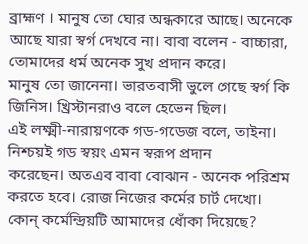ব্রাহ্মণ । মানুষ তো ঘোর অন্ধকারে আছে। অনেকে
আছে যারা স্বর্গ দেখবে না। বাবা বলেন - বাচ্চারা, তোমাদের ধর্ম অনেক সুখ প্রদান করে।
মানুষ তো জানেনা। ভারতবাসী ভুলে গেছে স্বর্গ কি জিনিস। খ্রিস্টানরাও বলে হেভেন ছিল।
এই লক্ষ্মী-নারায়ণকে গড-গডেজ বলে, তাইনা। নিশ্চয়ই গড স্বয়ং এমন স্বরূপ প্রদান
করেছেন। অতএব বাবা বোঝান - অনেক পরিশ্রম করতে হবে। রোজ নিজের কর্মের চার্ট দেখো।
কোন্ কর্মেন্দ্রিয়টি আমাদের ধোঁকা দিয়েছে?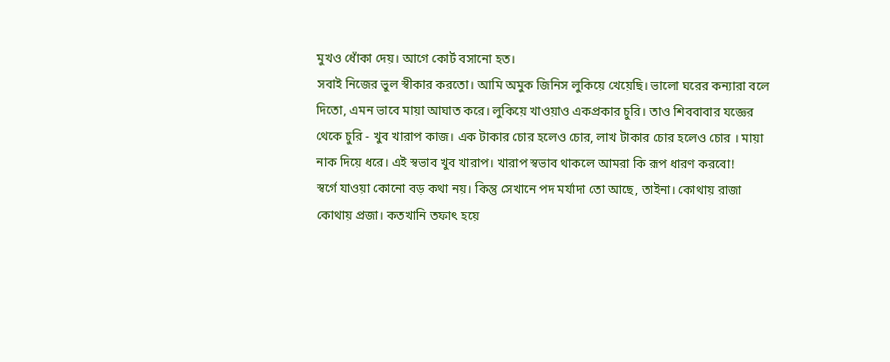মুখও ধোঁকা দেয়। আগে কোর্ট বসানো হত।
সবাই নিজের ভুল স্বীকার করতো। আমি অমুক জিনিস লুকিয়ে খেয়েছি। ভালো ঘরের কন্যারা বলে
দিতো, এমন ভাবে মায়া আঘাত করে। লুকিয়ে খাওয়াও একপ্রকার চুরি। তাও শিববাবার যজ্ঞের
থেকে চুরি - খুব খারাপ কাজ। এক টাকার চোর হলেও চোর, লাখ টাকার চোর হলেও চোর । মায়া
নাক দিয়ে ধরে। এই স্বভাব খুব খারাপ। খারাপ স্বভাব থাকলে আমরা কি রূপ ধারণ করবো!
স্বর্গে যাওয়া কোনো বড় কথা নয়। কিন্তু সেখানে পদ মর্যাদা তো আছে, তাইনা। কোথায় রাজা
কোথায় প্রজা। কতখানি তফাৎ হয়ে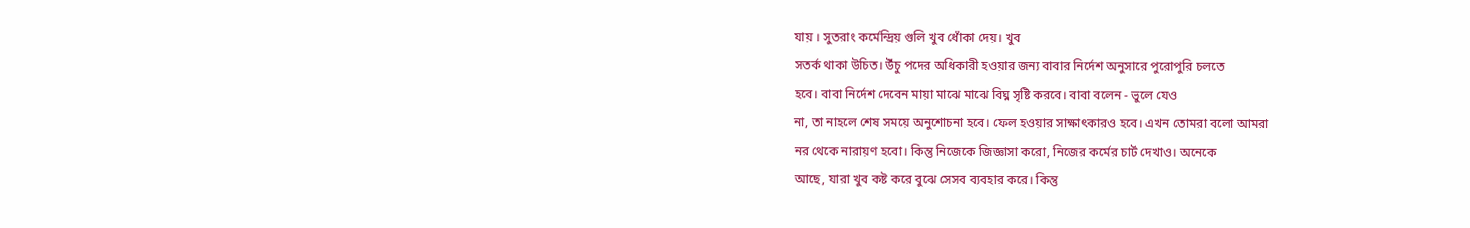যায় । সুতরাং কর্মেন্দ্রিয় গুলি খুব ধোঁকা দেয়। খুব
সতর্ক থাকা উচিত। উঁচু পদের অধিকারী হওয়ার জন্য বাবার নির্দেশ অনুসারে পুরোপুরি চলতে
হবে। বাবা নির্দেশ দেবেন মায়া মাঝে মাঝে বিঘ্ন সৃষ্টি করবে। বাবা বলেন - ভুলে যেও
না, তা নাহলে শেষ সময়ে অনুশোচনা হবে। ফেল হওয়ার সাক্ষাৎকারও হবে। এখন তোমরা বলো আমরা
নর থেকে নারায়ণ হবো। কিন্তু নিজেকে জিজ্ঞাসা করো, নিজের কর্মের চার্ট দেখাও। অনেকে
আছে, যারা খুব কষ্ট করে বুঝে সেসব ব্যবহার করে। কিন্তু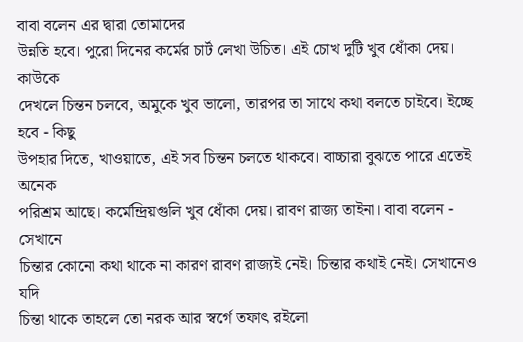বাবা বলেন এর দ্বারা তোমাদের
উন্নতি হবে। পুরো দিনের কর্মের চার্ট লেখা উচিত। এই চোখ দুটি খুব ধোঁকা দেয়। কাউকে
দেখলে চিন্তন চলবে, অমুকে খুব ভালো, তারপর তা সাথে কথা বলতে চাইবে। ইচ্ছে হবে - কিছু
উপহার দিতে, খাওয়াতে, এই সব চিন্তন চলতে থাকবে। বাচ্চারা বুঝতে পারে এতেই অনেক
পরিশ্রম আছে। কর্মেন্দ্রিয়গুলি খুব ধোঁকা দেয়। রাবণ রাজ্য তাইনা। বাবা বলেন - সেখানে
চিন্তার কোনো কথা থাকে না কারণ রাবণ রাজ্যই নেই। চিন্তার কথাই নেই। সেখানেও যদি
চিন্তা থাকে তাহলে তো নরক আর স্বর্গে তফাৎ রইলো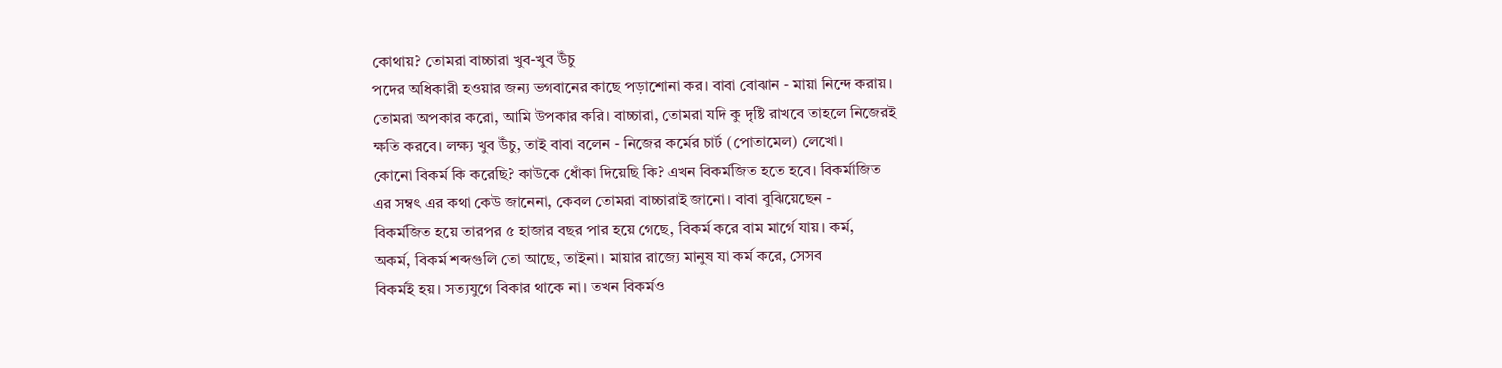কোথায়? তোমরা বাচ্চারা খুব-খুব উঁচু
পদের অধিকারী হওয়ার জন্য ভগবানের কাছে পড়াশোনা কর। বাবা বোঝান - মায়া নিন্দে করায়।
তোমরা অপকার করো, আমি উপকার করি। বাচ্চারা, তোমরা যদি কু দৃষ্টি রাখবে তাহলে নিজেরই
ক্ষতি করবে। লক্ষ্য খুব উঁচু, তাই বাবা বলেন - নিজের কর্মের চার্ট (পোতামেল) লেখো।
কোনো বিকর্ম কি করেছি? কাউকে ধোঁকা দিয়েছি কি? এখন বিকর্মজিত হতে হবে। বিকর্মাজিত
এর সম্বৎ এর কথা কেউ জানেনা, কেবল তোমরা বাচ্চারাই জানো। বাবা বুঝিয়েছেন -
বিকর্মজিত হয়ে তারপর ৫ হাজার বছর পার হয়ে গেছে, বিকর্ম করে বাম মার্গে যায়। কর্ম,
অকর্ম, বিকর্ম শব্দগুলি তো আছে, তাইনা। মায়ার রাজ্যে মানুষ যা কর্ম করে, সেসব
বিকর্মই হয়। সত্যযুগে বিকার থাকে না। তখন বিকর্মও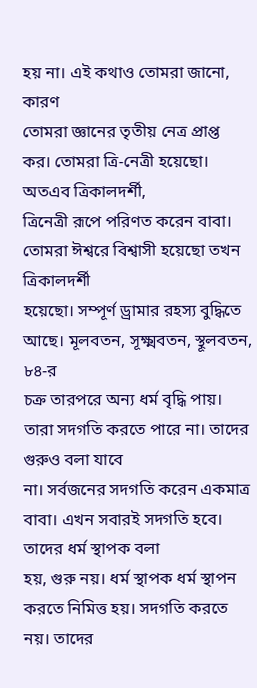হয় না। এই কথাও তোমরা জানো, কারণ
তোমরা জ্ঞানের তৃতীয় নেত্র প্রাপ্ত কর। তোমরা ত্রি-নেত্রী হয়েছো। অতএব ত্রিকালদর্শী,
ত্রিনেত্রী রূপে পরিণত করেন বাবা। তোমরা ঈশ্বরে বিশ্বাসী হয়েছো তখন ত্রিকালদর্শী
হয়েছো। সম্পূর্ণ ড্রামার রহস্য বুদ্ধিতে আছে। মূলবতন, সূক্ষ্মবতন, স্থূলবতন, ৮৪-র
চক্র তারপরে অন্য ধর্ম বৃদ্ধি পায়। তারা সদগতি করতে পারে না। তাদের গুরুও বলা যাবে
না। সর্বজনের সদগতি করেন একমাত্র বাবা। এখন সবারই সদগতি হবে। তাদের ধর্ম স্থাপক বলা
হয়, গুরু নয়। ধর্ম স্থাপক ধর্ম স্থাপন করতে নিমিত্ত হয়। সদগতি করতে নয়। তাদের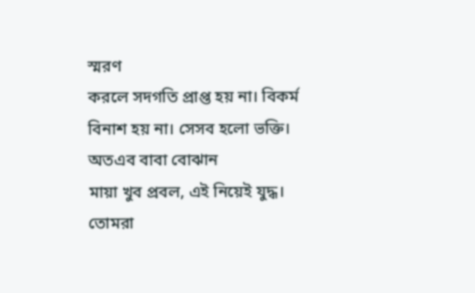স্মরণ
করলে সদগতি প্রাপ্ত হয় না। বিকর্ম বিনাশ হয় না। সেসব হলো ভক্তি। অতএব বাবা বোঝান
মায়া খুব প্রবল, এই নিয়েই যুদ্ধ। তোমরা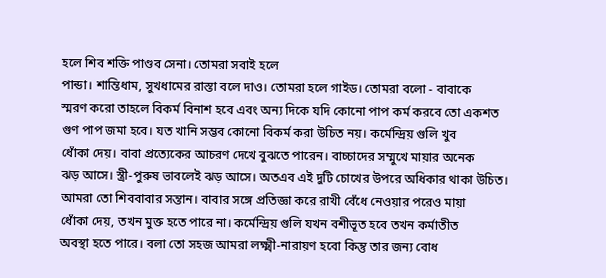হলে শিব শক্তি পাণ্ডব সেনা। তোমরা সবাই হলে
পান্ডা। শান্তিধাম, সুখধামের রাস্তা বলে দাও। তোমরা হলে গাইড। তোমরা বলো - বাবাকে
স্মরণ করো তাহলে বিকর্ম বিনাশ হবে এবং অন্য দিকে যদি কোনো পাপ কর্ম করবে তো একশত
গুণ পাপ জমা হবে। যত খানি সম্ভব কোনো বিকর্ম করা উচিত নয়। কর্মেন্দ্রিয় গুলি খুব
ধোঁকা দেয়। বাবা প্রত্যেকের আচরণ দেখে বুঝতে পারেন। বাচ্চাদের সম্মুখে মায়ার অনেক
ঝড় আসে। স্ত্রী-পুরুষ ভাবলেই ঝড় আসে। অতএব এই দুটি চোখের উপরে অধিকার থাকা উচিত।
আমরা তো শিববাবার সন্তান। বাবার সঙ্গে প্রতিজ্ঞা করে রাখী বেঁধে নেওয়ার পরেও মায়া
ধোঁকা দেয়, তখন মুক্ত হতে পারে না। কর্মেন্দ্রিয় গুলি যখন বশীভূত হবে তখন কর্মাতীত
অবস্থা হতে পারে। বলা তো সহজ আমরা লক্ষ্মী-নারায়ণ হবো কিন্তু তার জন্য বোধ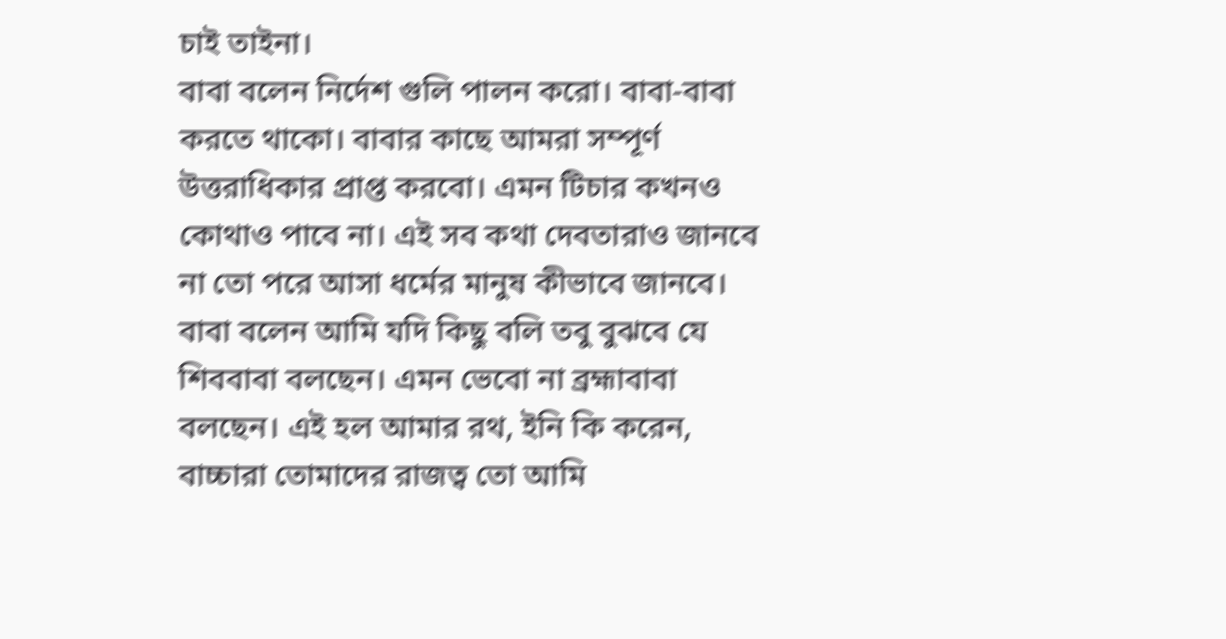চাই তাইনা।
বাবা বলেন নির্দেশ গুলি পালন করো। বাবা-বাবা করতে থাকো। বাবার কাছে আমরা সম্পূর্ণ
উত্তরাধিকার প্রাপ্ত করবো। এমন টিচার কখনও কোথাও পাবে না। এই সব কথা দেবতারাও জানবে
না তো পরে আসা ধর্মের মানুষ কীভাবে জানবে। বাবা বলেন আমি যদি কিছু বলি তবু বুঝবে যে
শিববাবা বলছেন। এমন ভেবো না ব্রহ্মাবাবা বলছেন। এই হল আমার রথ, ইনি কি করেন,
বাচ্চারা তোমাদের রাজত্ব তো আমি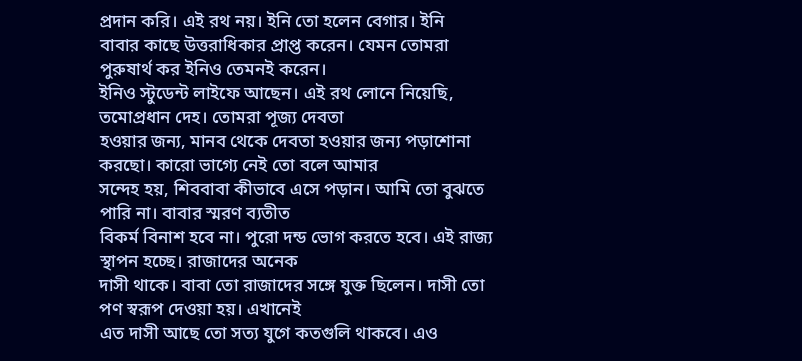প্রদান করি। এই রথ নয়। ইনি তো হলেন বেগার। ইনি
বাবার কাছে উত্তরাধিকার প্রাপ্ত করেন। যেমন তোমরা পুরুষার্থ কর ইনিও তেমনই করেন।
ইনিও স্টুডেন্ট লাইফে আছেন। এই রথ লোনে নিয়েছি, তমোপ্রধান দেহ। তোমরা পূজ্য দেবতা
হওয়ার জন্য, মানব থেকে দেবতা হওয়ার জন্য পড়াশোনা করছো। কারো ভাগ্যে নেই তো বলে আমার
সন্দেহ হয়, শিববাবা কীভাবে এসে পড়ান। আমি তো বুঝতে পারি না। বাবার স্মরণ ব্যতীত
বিকর্ম বিনাশ হবে না। পুরো দন্ড ভোগ করতে হবে। এই রাজ্য স্থাপন হচ্ছে। রাজাদের অনেক
দাসী থাকে। বাবা তো রাজাদের সঙ্গে যুক্ত ছিলেন। দাসী তো পণ স্বরূপ দেওয়া হয়। এখানেই
এত দাসী আছে তো সত্য যুগে কতগুলি থাকবে। এও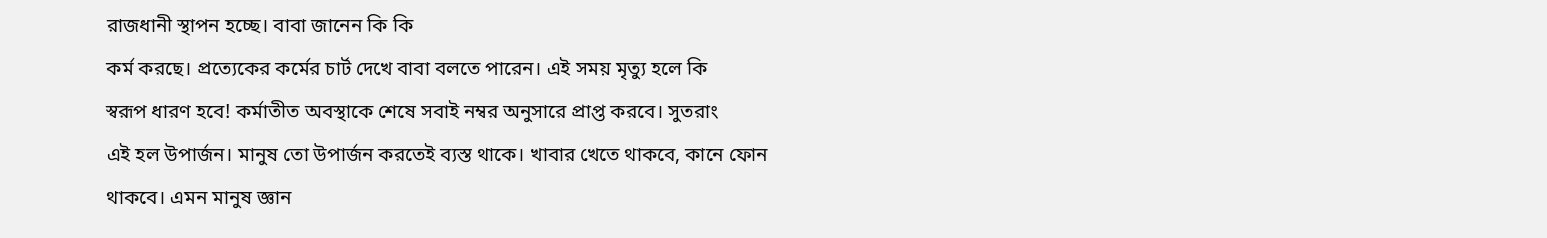রাজধানী স্থাপন হচ্ছে। বাবা জানেন কি কি
কর্ম করছে। প্রত্যেকের কর্মের চার্ট দেখে বাবা বলতে পারেন। এই সময় মৃত্যু হলে কি
স্বরূপ ধারণ হবে! কর্মাতীত অবস্থাকে শেষে সবাই নম্বর অনুসারে প্রাপ্ত করবে। সুতরাং
এই হল উপার্জন। মানুষ তো উপার্জন করতেই ব্যস্ত থাকে। খাবার খেতে থাকবে, কানে ফোন
থাকবে। এমন মানুষ জ্ঞান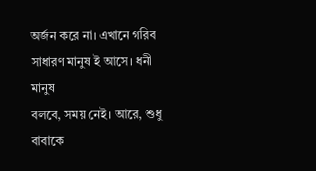অর্জন করে না। এখানে গরিব সাধারণ মানুষ ই আসে। ধনী মানুষ
বলবে, সময় নেই। আরে, শুধু বাবাকে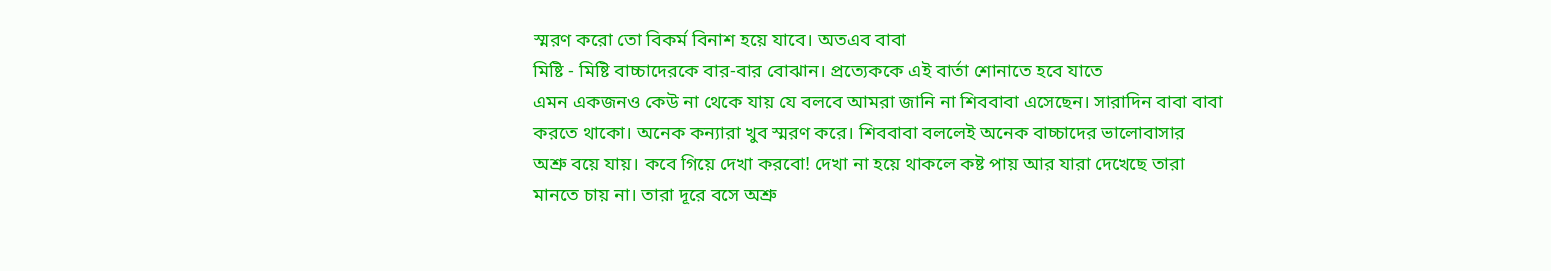স্মরণ করো তো বিকর্ম বিনাশ হয়ে যাবে। অতএব বাবা
মিষ্টি - মিষ্টি বাচ্চাদেরকে বার-বার বোঝান। প্রত্যেককে এই বার্তা শোনাতে হবে যাতে
এমন একজনও কেউ না থেকে যায় যে বলবে আমরা জানি না শিববাবা এসেছেন। সারাদিন বাবা বাবা
করতে থাকো। অনেক কন্যারা খুব স্মরণ করে। শিববাবা বললেই অনেক বাচ্চাদের ভালোবাসার
অশ্রু বয়ে যায়। কবে গিয়ে দেখা করবো! দেখা না হয়ে থাকলে কষ্ট পায় আর যারা দেখেছে তারা
মানতে চায় না। তারা দূরে বসে অশ্রু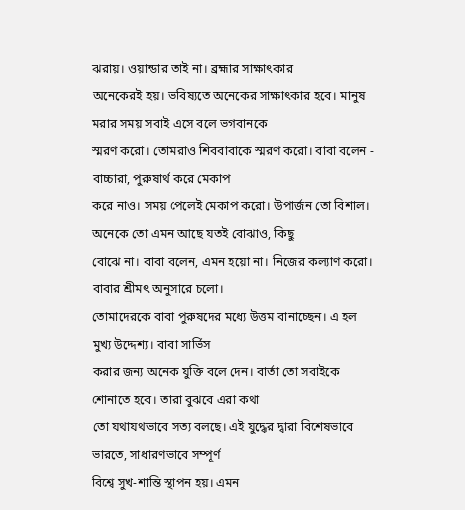ঝরায়। ওয়ান্ডার তাই না। ব্রহ্মার সাক্ষাৎকার
অনেকেরই হয়। ভবিষ্যতে অনেকের সাক্ষাৎকার হবে। মানুষ মরার সময় সবাই এসে বলে ভগবানকে
স্মরণ করো। তোমরাও শিববাবাকে স্মরণ করো। বাবা বলেন - বাচ্চারা, পুরুষার্থ করে মেকাপ
করে নাও। সময় পেলেই মেকাপ করো। উপার্জন তো বিশাল। অনেকে তো এমন আছে যতই বোঝাও, কিছু
বোঝে না। বাবা বলেন, এমন হয়ো না। নিজের কল্যাণ করো। বাবার শ্রীমৎ অনুসারে চলো।
তোমাদেরকে বাবা পুরুষদের মধ্যে উত্তম বানাচ্ছেন। এ হল মুখ্য উদ্দেশ্য। বাবা সার্ভিস
করার জন্য অনেক যুক্তি বলে দেন। বার্তা তো সবাইকে শোনাতে হবে। তারা বুঝবে এরা কথা
তো যথাযথভাবে সত্য বলছে। এই যুদ্ধের দ্বারা বিশেষভাবে ভারতে, সাধারণভাবে সম্পূর্ণ
বিশ্বে সুখ-শান্তি স্থাপন হয়। এমন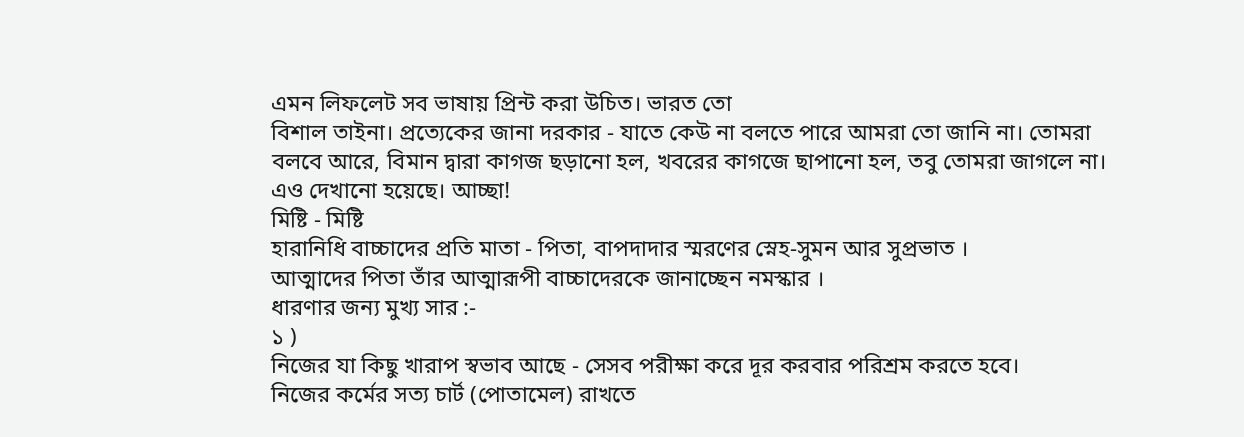এমন লিফলেট সব ভাষায় প্রিন্ট করা উচিত। ভারত তো
বিশাল তাইনা। প্রত্যেকের জানা দরকার - যাতে কেউ না বলতে পারে আমরা তো জানি না। তোমরা
বলবে আরে, বিমান দ্বারা কাগজ ছড়ানো হল, খবরের কাগজে ছাপানো হল, তবু তোমরা জাগলে না।
এও দেখানো হয়েছে। আচ্ছা!
মিষ্টি - মিষ্টি
হারানিধি বাচ্চাদের প্রতি মাতা - পিতা, বাপদাদার স্মরণের স্নেহ-সুমন আর সুপ্রভাত ।
আত্মাদের পিতা তাঁর আত্মারূপী বাচ্চাদেরকে জানাচ্ছেন নমস্কার ।
ধারণার জন্য মুখ্য সার :-
১ )
নিজের যা কিছু খারাপ স্বভাব আছে - সেসব পরীক্ষা করে দূর করবার পরিশ্রম করতে হবে।
নিজের কর্মের সত্য চার্ট (পোতামেল) রাখতে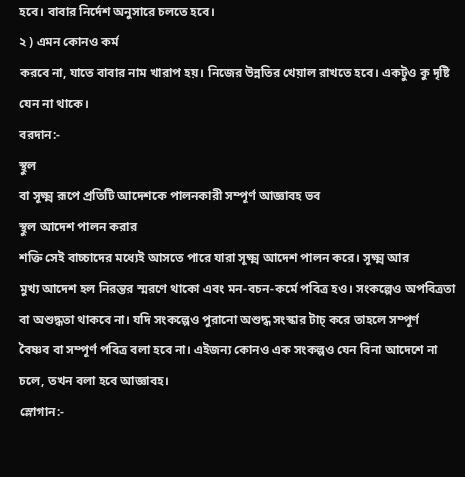হবে। বাবার নির্দেশ অনুসারে চলতে হবে।
২ ) এমন কোনও কর্ম
করবে না, যাতে বাবার নাম খারাপ হয়। নিজের উন্নতির খেয়াল রাখতে হবে। একটুও কু দৃষ্টি
যেন না থাকে।
বরদান:-
স্থুল
বা সূক্ষ্ম রূপে প্রতিটি আদেশকে পালনকারী সম্পূর্ণ আজ্ঞাবহ ভব
স্থুল আদেশ পালন করার
শক্তি সেই বাচ্চাদের মধ্যেই আসতে পারে যারা সূক্ষ্ম আদেশ পালন করে। সূক্ষ্ম আর
মুখ্য আদেশ হল নিরন্তর স্মরণে থাকো এবং মন-বচন-কর্মে পবিত্র হও। সংকল্পেও অপবিত্রতা
বা অশুদ্ধতা থাকবে না। যদি সংকল্পেও পুরানো অশুদ্ধ সংস্কার টাচ্ করে তাহলে সম্পূর্ণ
বৈষ্ণব বা সম্পূর্ণ পবিত্র বলা হবে না। এইজন্য কোনও এক সংকল্পও যেন বিনা আদেশে না
চলে, তখন বলা হবে আজ্ঞাবহ।
স্লোগান:-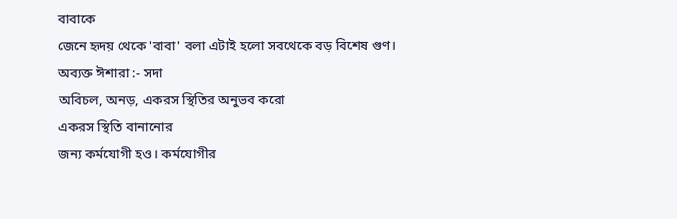বাবাকে
জেনে হৃদয় থেকে 'বাবা' বলা এটাই হলো সবথেকে বড় বিশেষ গুণ।
অব্যক্ত ঈশারা :- সদা
অবিচল, অনড়, একরস স্থিতির অনুভব করো
একরস স্থিতি বানানোর
জন্য কর্মযোগী হও। কর্মযোগীর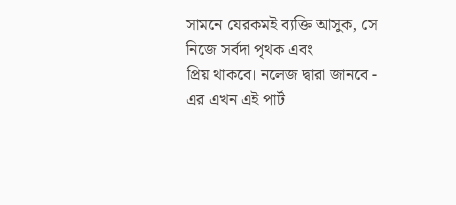সামনে যেরকমই ব্যক্তি আসুক, সে নিজে সর্বদা পৃথক এবং
প্রিয় থাকবে। নলেজ দ্বারা জানবে - এর এখন এই পার্ট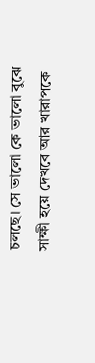চলছে। সে ভালো কে ভালো বুঝে
সাক্ষী হয়ে দেখবে আর খারাপকে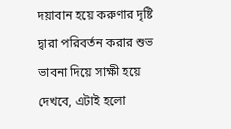দয়াবান হয়ে করুণার দৃষ্টি দ্বারা পরিবর্তন করার শুভ
ভাবনা দিয়ে সাক্ষী হয়ে দেখবে, এটাই হলো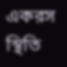একরস স্থিতি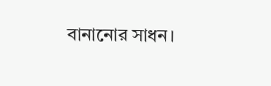বানানোর সাধন।